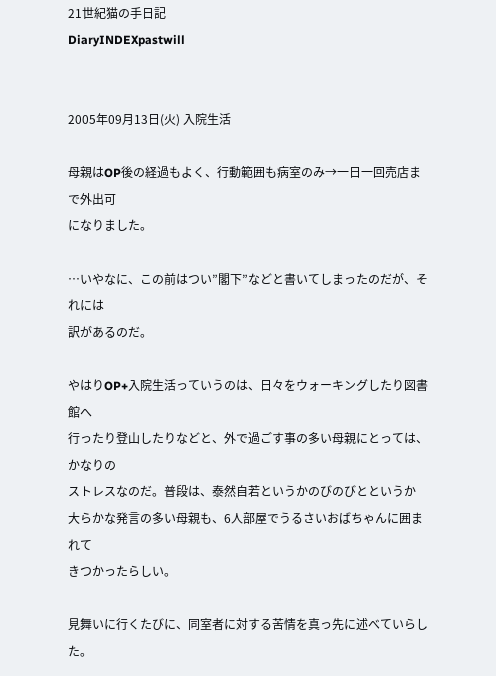21世紀猫の手日記
DiaryINDEXpastwill


2005年09月13日(火) 入院生活

母親はOP後の経過もよく、行動範囲も病室のみ→一日一回売店まで外出可
になりました。

…いやなに、この前はつい”閣下”などと書いてしまったのだが、それには
訳があるのだ。

やはりOP+入院生活っていうのは、日々をウォーキングしたり図書館へ
行ったり登山したりなどと、外で過ごす事の多い母親にとっては、かなりの
ストレスなのだ。普段は、泰然自若というかのびのびとというか
大らかな発言の多い母親も、6人部屋でうるさいおばちゃんに囲まれて
きつかったらしい。

見舞いに行くたびに、同室者に対する苦情を真っ先に述べていらした。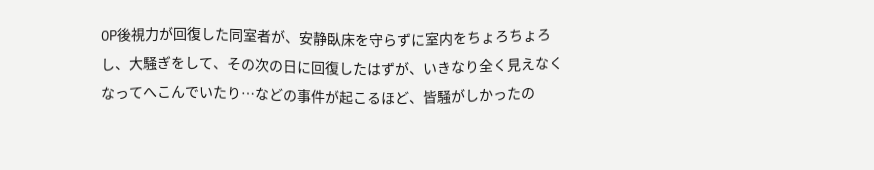OP後視力が回復した同室者が、安静臥床を守らずに室内をちょろちょろ
し、大騒ぎをして、その次の日に回復したはずが、いきなり全く見えなく
なってへこんでいたり…などの事件が起こるほど、皆騒がしかったの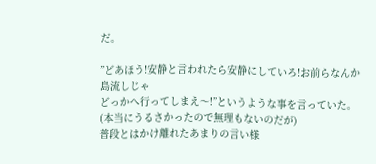だ。

”どあほう!安静と言われたら安静にしていろ!お前らなんか島流しじゃ
どっかへ行ってしまえ〜!”というような事を言っていた。
(本当にうるさかったので無理もないのだが)
普段とはかけ離れたあまりの言い様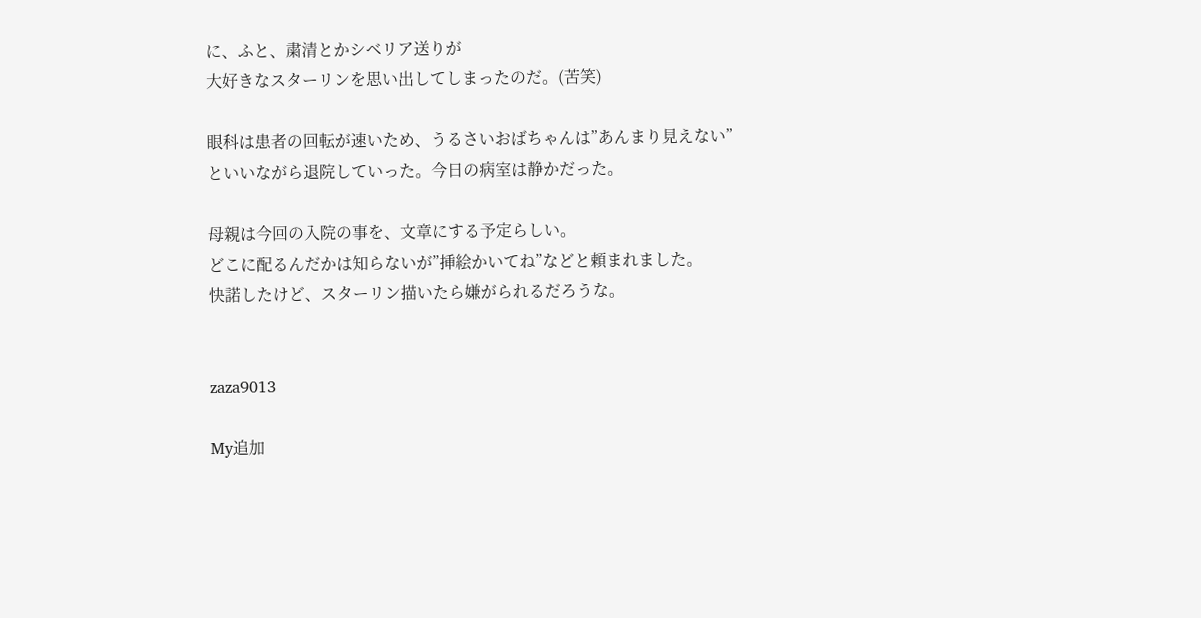に、ふと、粛清とかシベリア送りが
大好きなスターリンを思い出してしまったのだ。(苦笑)

眼科は患者の回転が速いため、うるさいおばちゃんは”あんまり見えない”
といいながら退院していった。今日の病室は静かだった。

母親は今回の入院の事を、文章にする予定らしい。
どこに配るんだかは知らないが”挿絵かいてね”などと頼まれました。
快諾したけど、スターリン描いたら嫌がられるだろうな。


zaza9013

My追加